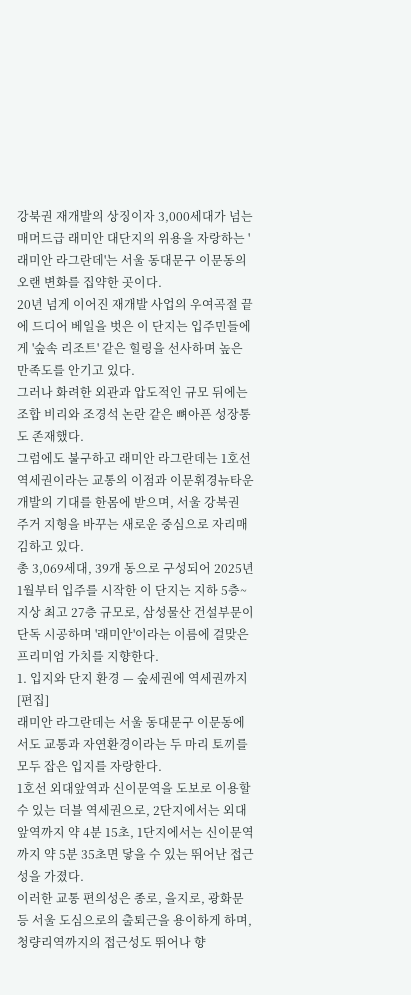강북권 재개발의 상징이자 3,000세대가 넘는 매머드급 래미안 대단지의 위용을 자랑하는 '래미안 라그란데'는 서울 동대문구 이문동의 오랜 변화를 집약한 곳이다.
20년 넘게 이어진 재개발 사업의 우여곡절 끝에 드디어 베일을 벗은 이 단지는 입주민들에게 '숲속 리조트' 같은 힐링을 선사하며 높은 만족도를 안기고 있다.
그러나 화려한 외관과 압도적인 규모 뒤에는 조합 비리와 조경석 논란 같은 뼈아픈 성장통도 존재했다.
그럼에도 불구하고 래미안 라그란데는 1호선 역세권이라는 교통의 이점과 이문휘경뉴타운 개발의 기대를 한몸에 받으며, 서울 강북권 주거 지형을 바꾸는 새로운 중심으로 자리매김하고 있다.
총 3,069세대, 39개 동으로 구성되어 2025년 1월부터 입주를 시작한 이 단지는 지하 5층~지상 최고 27층 규모로, 삼성물산 건설부문이 단독 시공하며 '래미안'이라는 이름에 걸맞은 프리미엄 가치를 지향한다.
1. 입지와 단지 환경 — 숲세권에 역세권까지[편집]
래미안 라그란데는 서울 동대문구 이문동에서도 교통과 자연환경이라는 두 마리 토끼를 모두 잡은 입지를 자랑한다.
1호선 외대앞역과 신이문역을 도보로 이용할 수 있는 더블 역세권으로, 2단지에서는 외대앞역까지 약 4분 15초, 1단지에서는 신이문역까지 약 5분 35초면 닿을 수 있는 뛰어난 접근성을 가졌다.
이러한 교통 편의성은 종로, 을지로, 광화문 등 서울 도심으로의 출퇴근을 용이하게 하며, 청량리역까지의 접근성도 뛰어나 향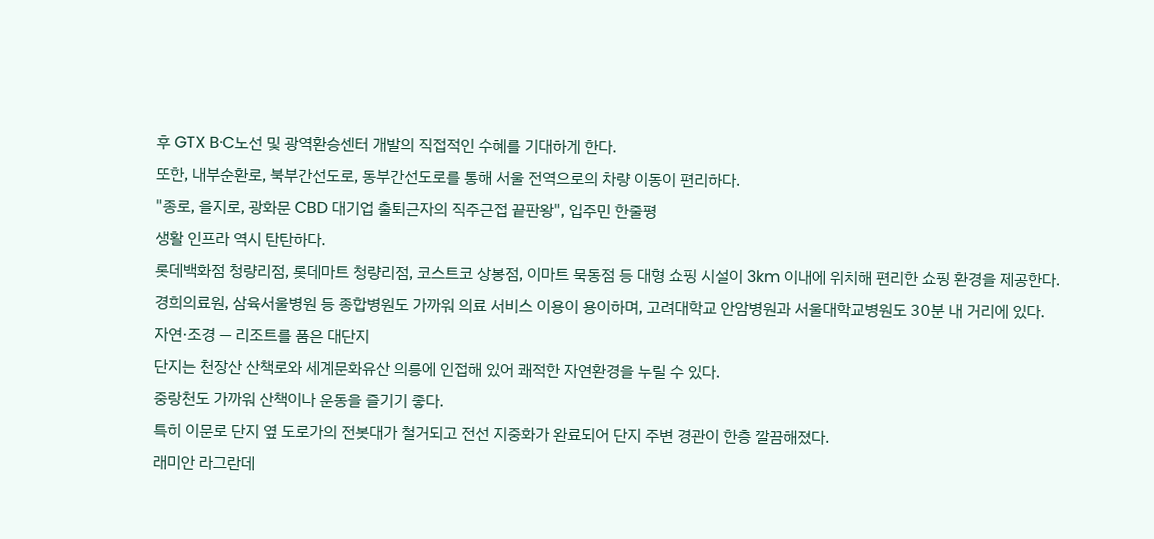후 GTX B·C노선 및 광역환승센터 개발의 직접적인 수혜를 기대하게 한다.
또한, 내부순환로, 북부간선도로, 동부간선도로를 통해 서울 전역으로의 차량 이동이 편리하다.
"종로, 을지로, 광화문 CBD 대기업 출퇴근자의 직주근접 끝판왕", 입주민 한줄평
생활 인프라 역시 탄탄하다.
롯데백화점 청량리점, 롯데마트 청량리점, 코스트코 상봉점, 이마트 묵동점 등 대형 쇼핑 시설이 3km 이내에 위치해 편리한 쇼핑 환경을 제공한다.
경희의료원, 삼육서울병원 등 종합병원도 가까워 의료 서비스 이용이 용이하며, 고려대학교 안암병원과 서울대학교병원도 30분 내 거리에 있다.
자연·조경 — 리조트를 품은 대단지
단지는 천장산 산책로와 세계문화유산 의릉에 인접해 있어 쾌적한 자연환경을 누릴 수 있다.
중랑천도 가까워 산책이나 운동을 즐기기 좋다.
특히 이문로 단지 옆 도로가의 전봇대가 철거되고 전선 지중화가 완료되어 단지 주변 경관이 한층 깔끔해졌다.
래미안 라그란데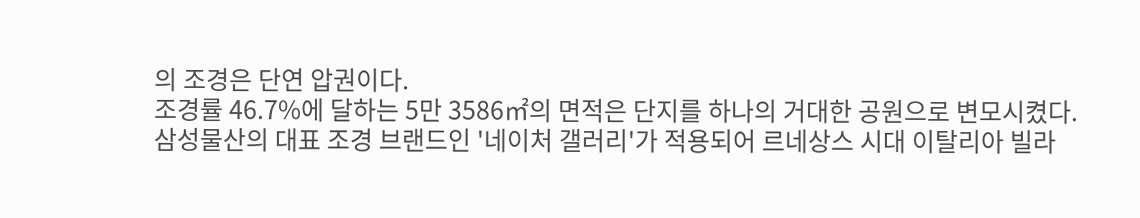의 조경은 단연 압권이다.
조경률 46.7%에 달하는 5만 3586㎡의 면적은 단지를 하나의 거대한 공원으로 변모시켰다.
삼성물산의 대표 조경 브랜드인 '네이처 갤러리'가 적용되어 르네상스 시대 이탈리아 빌라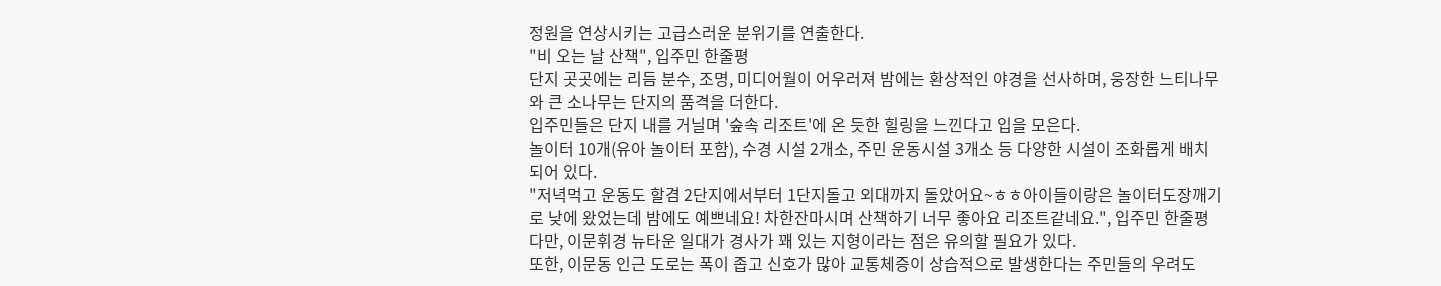정원을 연상시키는 고급스러운 분위기를 연출한다.
"비 오는 날 산책", 입주민 한줄평
단지 곳곳에는 리듬 분수, 조명, 미디어월이 어우러져 밤에는 환상적인 야경을 선사하며, 웅장한 느티나무와 큰 소나무는 단지의 품격을 더한다.
입주민들은 단지 내를 거닐며 '숲속 리조트'에 온 듯한 힐링을 느낀다고 입을 모은다.
놀이터 10개(유아 놀이터 포함), 수경 시설 2개소, 주민 운동시설 3개소 등 다양한 시설이 조화롭게 배치되어 있다.
"저녁먹고 운동도 할겸 2단지에서부터 1단지돌고 외대까지 돌았어요~ㅎㅎ아이들이랑은 놀이터도장깨기로 낮에 왔었는데 밤에도 예쁘네요! 차한잔마시며 산책하기 너무 좋아요 리조트같네요.", 입주민 한줄평
다만, 이문휘경 뉴타운 일대가 경사가 꽤 있는 지형이라는 점은 유의할 필요가 있다.
또한, 이문동 인근 도로는 폭이 좁고 신호가 많아 교통체증이 상습적으로 발생한다는 주민들의 우려도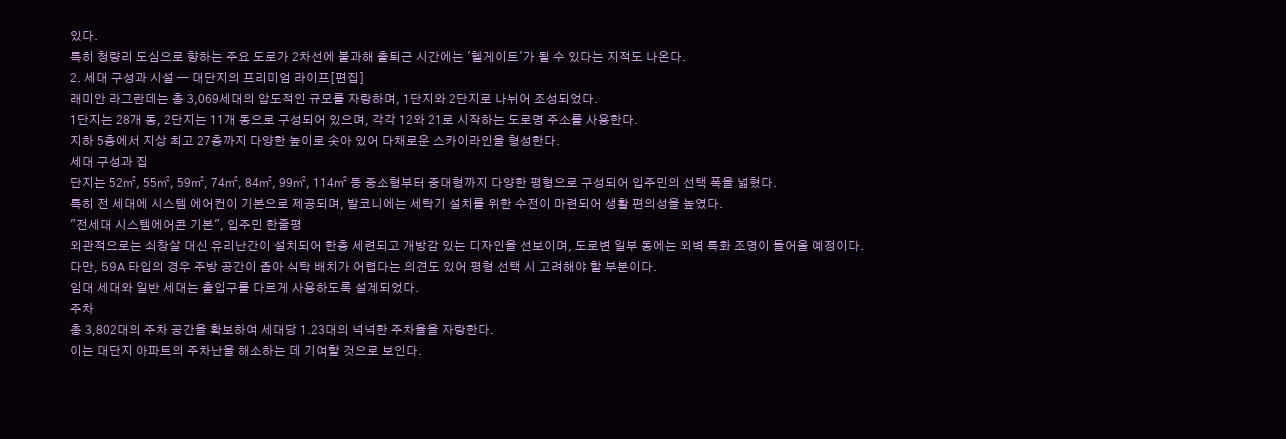있다.
특히 청량리 도심으로 향하는 주요 도로가 2차선에 불과해 출퇴근 시간에는 '헬게이트'가 될 수 있다는 지적도 나온다.
2. 세대 구성과 시설 — 대단지의 프리미엄 라이프[편집]
래미안 라그란데는 총 3,069세대의 압도적인 규모를 자랑하며, 1단지와 2단지로 나뉘어 조성되었다.
1단지는 28개 동, 2단지는 11개 동으로 구성되어 있으며, 각각 12와 21로 시작하는 도로명 주소를 사용한다.
지하 5층에서 지상 최고 27층까지 다양한 높이로 솟아 있어 다채로운 스카이라인을 형성한다.
세대 구성과 집
단지는 52㎡, 55㎡, 59㎡, 74㎡, 84㎡, 99㎡, 114㎡ 등 중소형부터 중대형까지 다양한 평형으로 구성되어 입주민의 선택 폭을 넓혔다.
특히 전 세대에 시스템 에어컨이 기본으로 제공되며, 발코니에는 세탁기 설치를 위한 수전이 마련되어 생활 편의성을 높였다.
"전세대 시스템에어콘 기본", 입주민 한줄평
외관적으로는 쇠창살 대신 유리난간이 설치되어 한층 세련되고 개방감 있는 디자인을 선보이며, 도로변 일부 동에는 외벽 특화 조명이 들어올 예정이다.
다만, 59A 타입의 경우 주방 공간이 좁아 식탁 배치가 어렵다는 의견도 있어 평형 선택 시 고려해야 할 부분이다.
임대 세대와 일반 세대는 출입구를 다르게 사용하도록 설계되었다.
주차
총 3,802대의 주차 공간을 확보하여 세대당 1.23대의 넉넉한 주차율을 자랑한다.
이는 대단지 아파트의 주차난을 해소하는 데 기여할 것으로 보인다.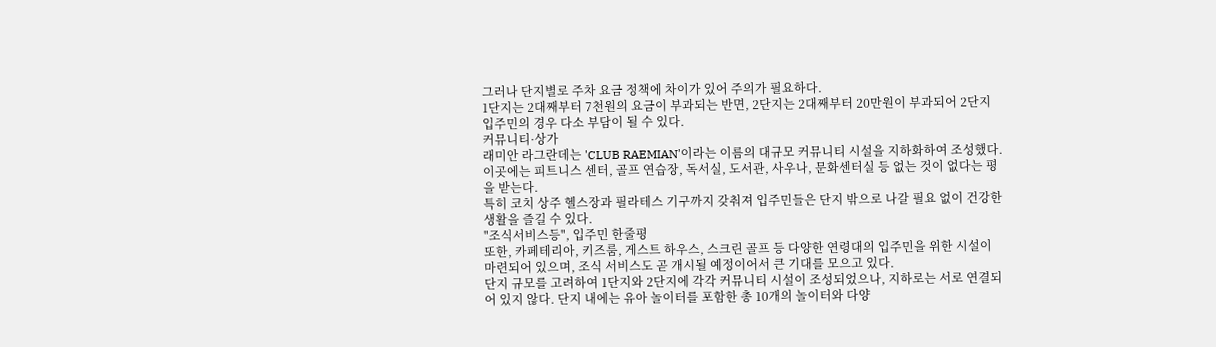그러나 단지별로 주차 요금 정책에 차이가 있어 주의가 필요하다.
1단지는 2대째부터 7천원의 요금이 부과되는 반면, 2단지는 2대째부터 20만원이 부과되어 2단지 입주민의 경우 다소 부담이 될 수 있다.
커뮤니티·상가
래미안 라그란데는 'CLUB RAEMIAN'이라는 이름의 대규모 커뮤니티 시설을 지하화하여 조성했다.
이곳에는 피트니스 센터, 골프 연습장, 독서실, 도서관, 사우나, 문화센터실 등 없는 것이 없다는 평을 받는다.
특히 코치 상주 헬스장과 필라테스 기구까지 갖춰져 입주민들은 단지 밖으로 나갈 필요 없이 건강한 생활을 즐길 수 있다.
"조식서비스등", 입주민 한줄평
또한, 카페테리아, 키즈룸, 게스트 하우스, 스크린 골프 등 다양한 연령대의 입주민을 위한 시설이 마련되어 있으며, 조식 서비스도 곧 개시될 예정이어서 큰 기대를 모으고 있다.
단지 규모를 고려하여 1단지와 2단지에 각각 커뮤니티 시설이 조성되었으나, 지하로는 서로 연결되어 있지 않다. 단지 내에는 유아 놀이터를 포함한 총 10개의 놀이터와 다양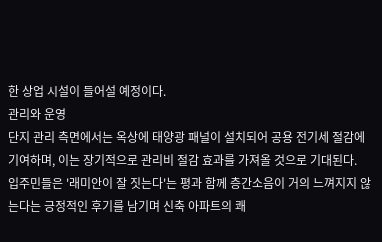한 상업 시설이 들어설 예정이다.
관리와 운영
단지 관리 측면에서는 옥상에 태양광 패널이 설치되어 공용 전기세 절감에 기여하며, 이는 장기적으로 관리비 절감 효과를 가져올 것으로 기대된다.
입주민들은 '래미안이 잘 짓는다'는 평과 함께 층간소음이 거의 느껴지지 않는다는 긍정적인 후기를 남기며 신축 아파트의 쾌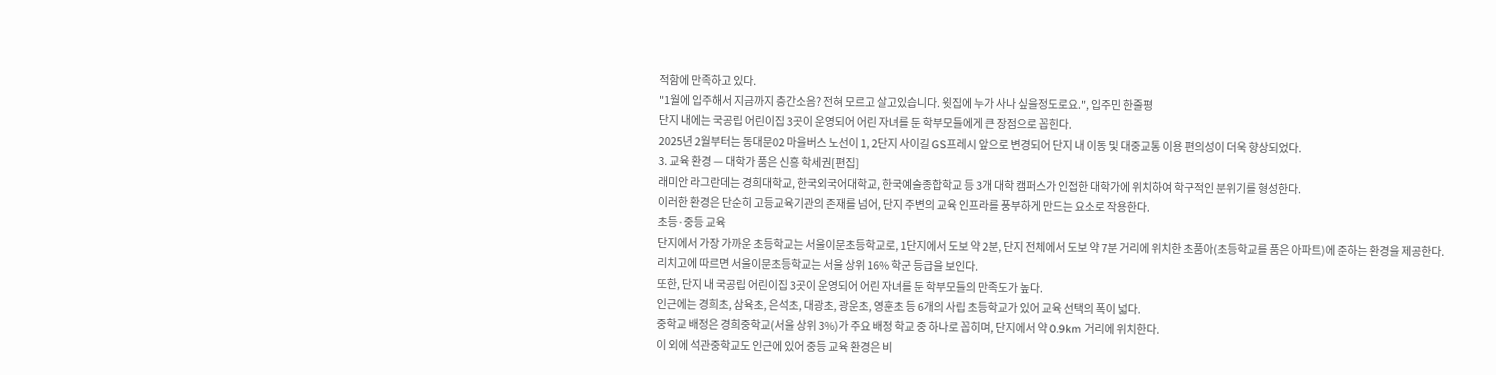적함에 만족하고 있다.
"1월에 입주해서 지금까지 층간소음? 전혀 모르고 살고있습니다. 윗집에 누가 사나 싶을정도로요.", 입주민 한줄평
단지 내에는 국공립 어린이집 3곳이 운영되어 어린 자녀를 둔 학부모들에게 큰 장점으로 꼽힌다.
2025년 2월부터는 동대문02 마을버스 노선이 1, 2단지 사이길 GS프레시 앞으로 변경되어 단지 내 이동 및 대중교통 이용 편의성이 더욱 향상되었다.
3. 교육 환경 — 대학가 품은 신흥 학세권[편집]
래미안 라그란데는 경희대학교, 한국외국어대학교, 한국예술종합학교 등 3개 대학 캠퍼스가 인접한 대학가에 위치하여 학구적인 분위기를 형성한다.
이러한 환경은 단순히 고등교육기관의 존재를 넘어, 단지 주변의 교육 인프라를 풍부하게 만드는 요소로 작용한다.
초등·중등 교육
단지에서 가장 가까운 초등학교는 서울이문초등학교로, 1단지에서 도보 약 2분, 단지 전체에서 도보 약 7분 거리에 위치한 초품아(초등학교를 품은 아파트)에 준하는 환경을 제공한다.
리치고에 따르면 서울이문초등학교는 서울 상위 16% 학군 등급을 보인다.
또한, 단지 내 국공립 어린이집 3곳이 운영되어 어린 자녀를 둔 학부모들의 만족도가 높다.
인근에는 경희초, 삼육초, 은석초, 대광초, 광운초, 영훈초 등 6개의 사립 초등학교가 있어 교육 선택의 폭이 넓다.
중학교 배정은 경희중학교(서울 상위 3%)가 주요 배정 학교 중 하나로 꼽히며, 단지에서 약 0.9km 거리에 위치한다.
이 외에 석관중학교도 인근에 있어 중등 교육 환경은 비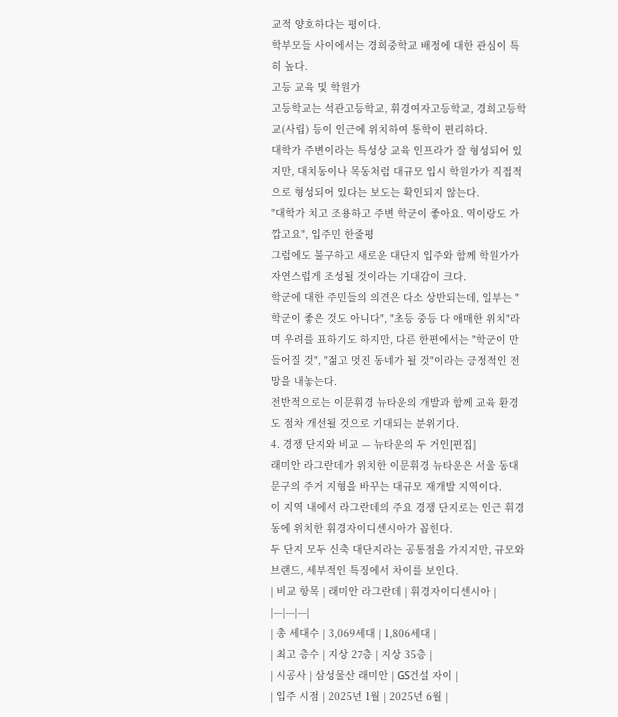교적 양호하다는 평이다.
학부모들 사이에서는 경희중학교 배정에 대한 관심이 특히 높다.
고등 교육 및 학원가
고등학교는 석관고등학교, 휘경여자고등학교, 경희고등학교(사립) 등이 인근에 위치하여 통학이 편리하다.
대학가 주변이라는 특성상 교육 인프라가 잘 형성되어 있지만, 대치동이나 목동처럼 대규모 입시 학원가가 직접적으로 형성되어 있다는 보도는 확인되지 않는다.
"대학가 치고 조용하고 주변 학군이 좋아요. 역이랑도 가깝고요", 입주민 한줄평
그럼에도 불구하고 새로운 대단지 입주와 함께 학원가가 자연스럽게 조성될 것이라는 기대감이 크다.
학군에 대한 주민들의 의견은 다소 상반되는데, 일부는 "학군이 좋은 것도 아니다", "초등 중등 다 애매한 위치"라며 우려를 표하기도 하지만, 다른 한편에서는 "학군이 만들어질 것", "젊고 멋진 동네가 될 것"이라는 긍정적인 전망을 내놓는다.
전반적으로는 이문휘경 뉴타운의 개발과 함께 교육 환경도 점차 개선될 것으로 기대되는 분위기다.
4. 경쟁 단지와 비교 — 뉴타운의 두 거인[편집]
래미안 라그란데가 위치한 이문휘경 뉴타운은 서울 동대문구의 주거 지형을 바꾸는 대규모 재개발 지역이다.
이 지역 내에서 라그란데의 주요 경쟁 단지로는 인근 휘경동에 위치한 휘경자이디센시아가 꼽힌다.
두 단지 모두 신축 대단지라는 공통점을 가지지만, 규모와 브랜드, 세부적인 특징에서 차이를 보인다.
| 비교 항목 | 래미안 라그란데 | 휘경자이디센시아 |
|---|---|---|
| 총 세대수 | 3,069세대 | 1,806세대 |
| 최고 층수 | 지상 27층 | 지상 35층 |
| 시공사 | 삼성물산 래미안 | GS건설 자이 |
| 입주 시점 | 2025년 1월 | 2025년 6월 |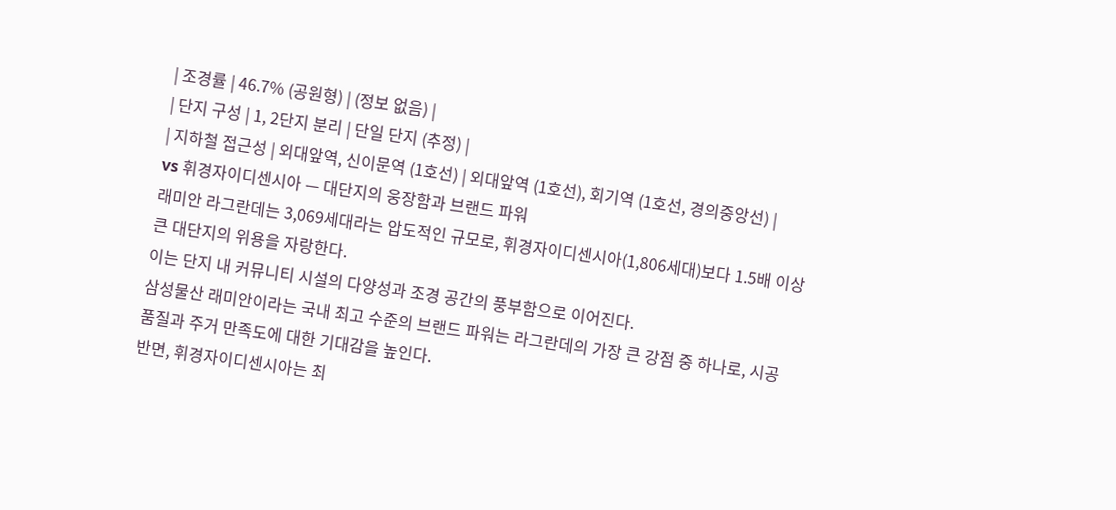| 조경률 | 46.7% (공원형) | (정보 없음) |
| 단지 구성 | 1, 2단지 분리 | 단일 단지 (추정) |
| 지하철 접근성 | 외대앞역, 신이문역 (1호선) | 외대앞역 (1호선), 회기역 (1호선, 경의중앙선) |
vs 휘경자이디센시아 — 대단지의 웅장함과 브랜드 파워
래미안 라그란데는 3,069세대라는 압도적인 규모로, 휘경자이디센시아(1,806세대)보다 1.5배 이상 큰 대단지의 위용을 자랑한다.
이는 단지 내 커뮤니티 시설의 다양성과 조경 공간의 풍부함으로 이어진다.
삼성물산 래미안이라는 국내 최고 수준의 브랜드 파워는 라그란데의 가장 큰 강점 중 하나로, 시공 품질과 주거 만족도에 대한 기대감을 높인다.
반면, 휘경자이디센시아는 최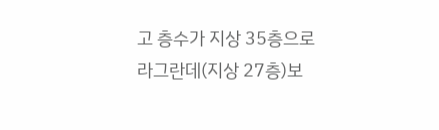고 층수가 지상 35층으로 라그란데(지상 27층)보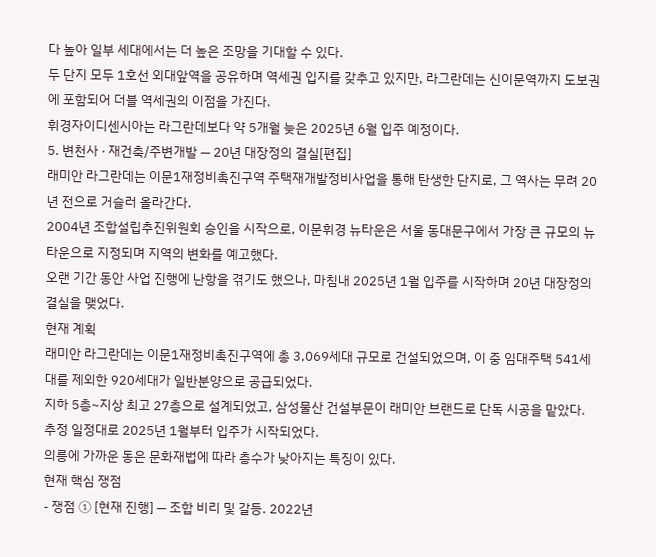다 높아 일부 세대에서는 더 높은 조망을 기대할 수 있다.
두 단지 모두 1호선 외대앞역을 공유하며 역세권 입지를 갖추고 있지만, 라그란데는 신이문역까지 도보권에 포함되어 더블 역세권의 이점을 가진다.
휘경자이디센시아는 라그란데보다 약 5개월 늦은 2025년 6월 입주 예정이다.
5. 변천사 · 재건축/주변개발 — 20년 대장정의 결실[편집]
래미안 라그란데는 이문1재정비촉진구역 주택재개발정비사업을 통해 탄생한 단지로, 그 역사는 무려 20년 전으로 거슬러 올라간다.
2004년 조합설립추진위원회 승인을 시작으로, 이문휘경 뉴타운은 서울 동대문구에서 가장 큰 규모의 뉴타운으로 지정되며 지역의 변화를 예고했다.
오랜 기간 동안 사업 진행에 난항을 겪기도 했으나, 마침내 2025년 1월 입주를 시작하며 20년 대장정의 결실을 맺었다.
현재 계획
래미안 라그란데는 이문1재정비촉진구역에 총 3,069세대 규모로 건설되었으며, 이 중 임대주택 541세대를 제외한 920세대가 일반분양으로 공급되었다.
지하 5층~지상 최고 27층으로 설계되었고, 삼성물산 건설부문이 래미안 브랜드로 단독 시공을 맡았다.
추정 일정대로 2025년 1월부터 입주가 시작되었다.
의릉에 가까운 동은 문화재법에 따라 층수가 낮아지는 특징이 있다.
현재 핵심 쟁점
- 쟁점 ① [현재 진행] — 조합 비리 및 갈등. 2022년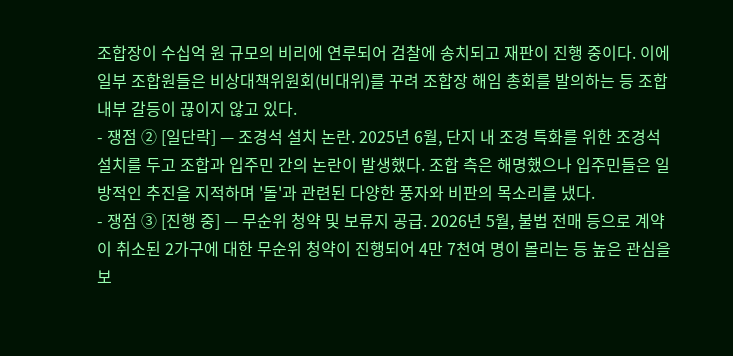조합장이 수십억 원 규모의 비리에 연루되어 검찰에 송치되고 재판이 진행 중이다. 이에 일부 조합원들은 비상대책위원회(비대위)를 꾸려 조합장 해임 총회를 발의하는 등 조합 내부 갈등이 끊이지 않고 있다.
- 쟁점 ② [일단락] — 조경석 설치 논란. 2025년 6월, 단지 내 조경 특화를 위한 조경석 설치를 두고 조합과 입주민 간의 논란이 발생했다. 조합 측은 해명했으나 입주민들은 일방적인 추진을 지적하며 '돌'과 관련된 다양한 풍자와 비판의 목소리를 냈다.
- 쟁점 ③ [진행 중] — 무순위 청약 및 보류지 공급. 2026년 5월, 불법 전매 등으로 계약이 취소된 2가구에 대한 무순위 청약이 진행되어 4만 7천여 명이 몰리는 등 높은 관심을 보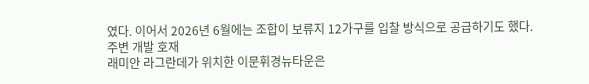였다. 이어서 2026년 6월에는 조합이 보류지 12가구를 입찰 방식으로 공급하기도 했다.
주변 개발 호재
래미안 라그란데가 위치한 이문휘경뉴타운은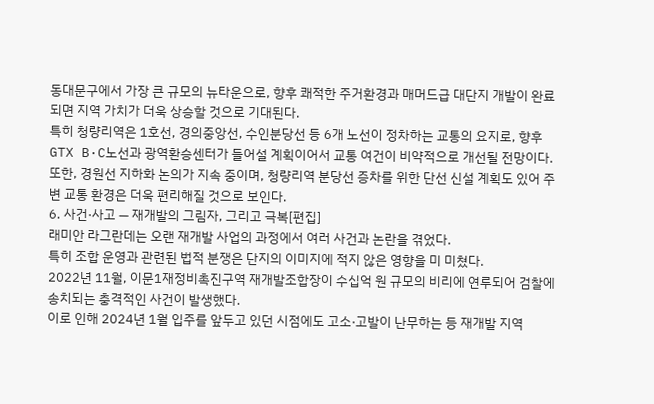동대문구에서 가장 큰 규모의 뉴타운으로, 향후 쾌적한 주거환경과 매머드급 대단지 개발이 완료되면 지역 가치가 더욱 상승할 것으로 기대된다.
특히 청량리역은 1호선, 경의중앙선, 수인분당선 등 6개 노선이 정차하는 교통의 요지로, 향후 GTX B·C노선과 광역환승센터가 들어설 계획이어서 교통 여건이 비약적으로 개선될 전망이다.
또한, 경원선 지하화 논의가 지속 중이며, 청량리역 분당선 증차를 위한 단선 신설 계획도 있어 주변 교통 환경은 더욱 편리해질 것으로 보인다.
6. 사건·사고 — 재개발의 그림자, 그리고 극복[편집]
래미안 라그란데는 오랜 재개발 사업의 과정에서 여러 사건과 논란을 겪었다.
특히 조합 운영과 관련된 법적 분쟁은 단지의 이미지에 적지 않은 영향을 미 미쳤다.
2022년 11월, 이문1재정비촉진구역 재개발조합장이 수십억 원 규모의 비리에 연루되어 검찰에 송치되는 충격적인 사건이 발생했다.
이로 인해 2024년 1월 입주를 앞두고 있던 시점에도 고소·고발이 난무하는 등 재개발 지역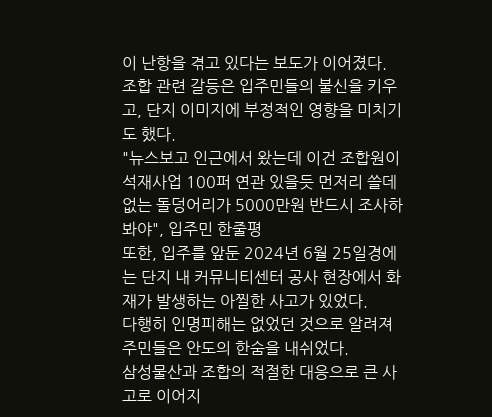이 난항을 겪고 있다는 보도가 이어졌다.
조합 관련 갈등은 입주민들의 불신을 키우고, 단지 이미지에 부정적인 영향을 미치기도 했다.
"뉴스보고 인근에서 왔는데 이건 조합원이 석재사업 100퍼 연관 있을듯 먼저리 쓸데없는 돌덩어리가 5000만원 반드시 조사하봐야", 입주민 한줄평
또한, 입주를 앞둔 2024년 6월 25일경에는 단지 내 커뮤니티센터 공사 현장에서 화재가 발생하는 아찔한 사고가 있었다.
다행히 인명피해는 없었던 것으로 알려져 주민들은 안도의 한숨을 내쉬었다.
삼성물산과 조합의 적절한 대응으로 큰 사고로 이어지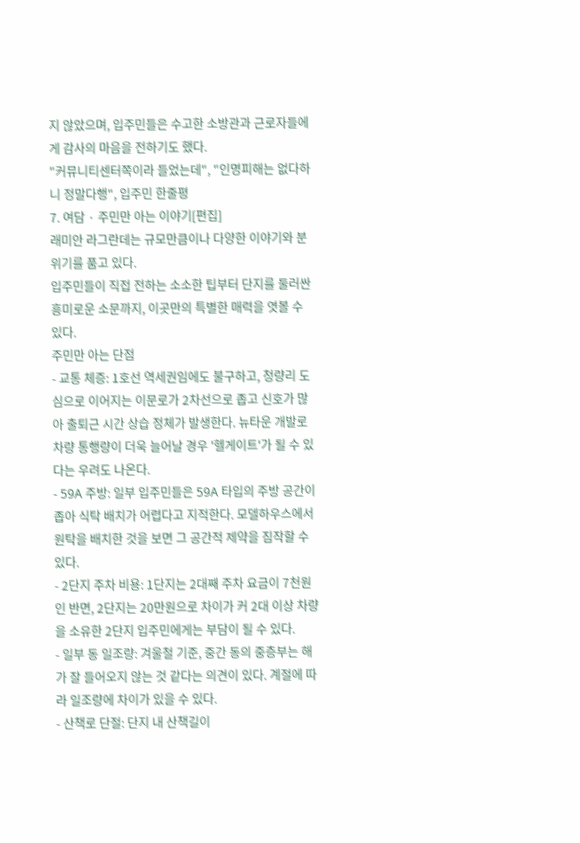지 않았으며, 입주민들은 수고한 소방관과 근로자들에게 감사의 마음을 전하기도 했다.
"커뮤니티센터쪽이라 들었는데", "인명피해는 없다하니 정말다행", 입주민 한줄평
7. 여담 · 주민만 아는 이야기[편집]
래미안 라그란데는 규모만큼이나 다양한 이야기와 분위기를 품고 있다.
입주민들이 직접 전하는 소소한 팁부터 단지를 둘러싼 흥미로운 소문까지, 이곳만의 특별한 매력을 엿볼 수 있다.
주민만 아는 단점
- 교통 체증: 1호선 역세권임에도 불구하고, 청량리 도심으로 이어지는 이문로가 2차선으로 좁고 신호가 많아 출퇴근 시간 상습 정체가 발생한다. 뉴타운 개발로 차량 통행량이 더욱 늘어날 경우 '헬게이트'가 될 수 있다는 우려도 나온다.
- 59A 주방: 일부 입주민들은 59A 타입의 주방 공간이 좁아 식탁 배치가 어렵다고 지적한다. 모델하우스에서 원탁을 배치한 것을 보면 그 공간적 제약을 짐작할 수 있다.
- 2단지 주차 비용: 1단지는 2대째 주차 요금이 7천원인 반면, 2단지는 20만원으로 차이가 커 2대 이상 차량을 소유한 2단지 입주민에게는 부담이 될 수 있다.
- 일부 동 일조량: 겨울철 기준, 중간 동의 중층부는 해가 잘 들어오지 않는 것 같다는 의견이 있다. 계절에 따라 일조량에 차이가 있을 수 있다.
- 산책로 단절: 단지 내 산책길이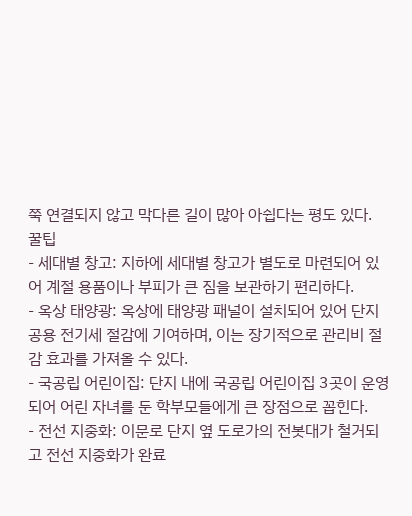쭉 연결되지 않고 막다른 길이 많아 아쉽다는 평도 있다.
꿀팁
- 세대별 창고: 지하에 세대별 창고가 별도로 마련되어 있어 계절 용품이나 부피가 큰 짐을 보관하기 편리하다.
- 옥상 태양광: 옥상에 태양광 패널이 설치되어 있어 단지 공용 전기세 절감에 기여하며, 이는 장기적으로 관리비 절감 효과를 가져올 수 있다.
- 국공립 어린이집: 단지 내에 국공립 어린이집 3곳이 운영되어 어린 자녀를 둔 학부모들에게 큰 장점으로 꼽힌다.
- 전선 지중화: 이문로 단지 옆 도로가의 전봇대가 철거되고 전선 지중화가 완료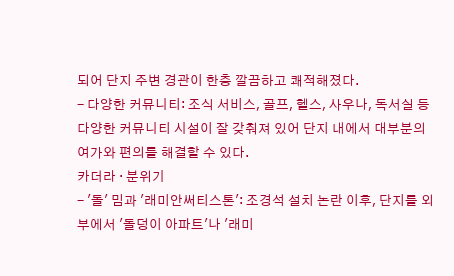되어 단지 주변 경관이 한층 깔끔하고 쾌적해졌다.
- 다양한 커뮤니티: 조식 서비스, 골프, 헬스, 사우나, 독서실 등 다양한 커뮤니티 시설이 잘 갖춰져 있어 단지 내에서 대부분의 여가와 편의를 해결할 수 있다.
카더라 · 분위기
- '돌' 밈과 '래미안써티스톤': 조경석 설치 논란 이후, 단지를 외부에서 '돌덩이 아파트'나 '래미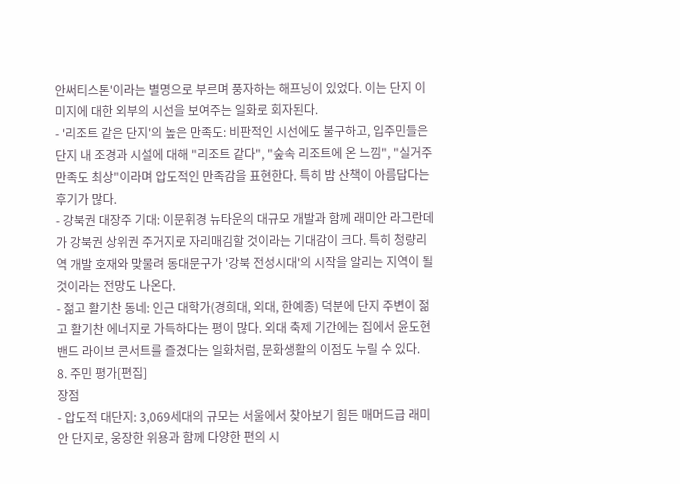안써티스톤'이라는 별명으로 부르며 풍자하는 해프닝이 있었다. 이는 단지 이미지에 대한 외부의 시선을 보여주는 일화로 회자된다.
- '리조트 같은 단지'의 높은 만족도: 비판적인 시선에도 불구하고, 입주민들은 단지 내 조경과 시설에 대해 "리조트 같다", "숲속 리조트에 온 느낌", "실거주 만족도 최상"이라며 압도적인 만족감을 표현한다. 특히 밤 산책이 아름답다는 후기가 많다.
- 강북권 대장주 기대: 이문휘경 뉴타운의 대규모 개발과 함께 래미안 라그란데가 강북권 상위권 주거지로 자리매김할 것이라는 기대감이 크다. 특히 청량리역 개발 호재와 맞물려 동대문구가 '강북 전성시대'의 시작을 알리는 지역이 될 것이라는 전망도 나온다.
- 젊고 활기찬 동네: 인근 대학가(경희대, 외대, 한예종) 덕분에 단지 주변이 젊고 활기찬 에너지로 가득하다는 평이 많다. 외대 축제 기간에는 집에서 윤도현밴드 라이브 콘서트를 즐겼다는 일화처럼, 문화생활의 이점도 누릴 수 있다.
8. 주민 평가[편집]
장점
- 압도적 대단지: 3,069세대의 규모는 서울에서 찾아보기 힘든 매머드급 래미안 단지로, 웅장한 위용과 함께 다양한 편의 시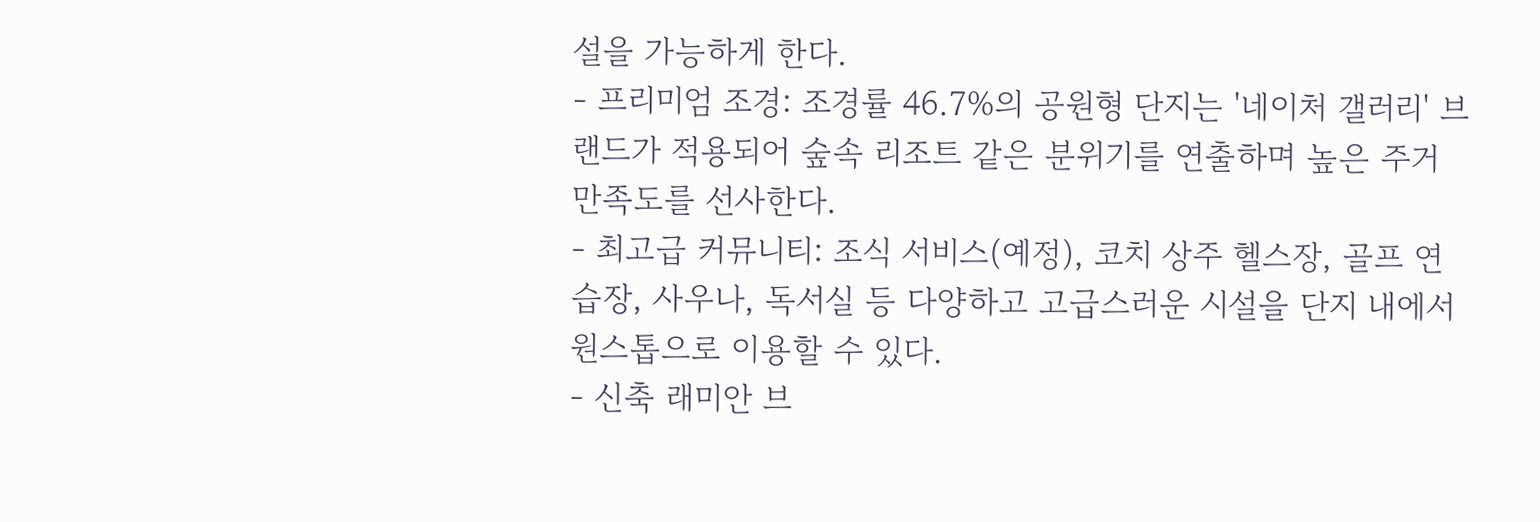설을 가능하게 한다.
- 프리미엄 조경: 조경률 46.7%의 공원형 단지는 '네이처 갤러리' 브랜드가 적용되어 숲속 리조트 같은 분위기를 연출하며 높은 주거 만족도를 선사한다.
- 최고급 커뮤니티: 조식 서비스(예정), 코치 상주 헬스장, 골프 연습장, 사우나, 독서실 등 다양하고 고급스러운 시설을 단지 내에서 원스톱으로 이용할 수 있다.
- 신축 래미안 브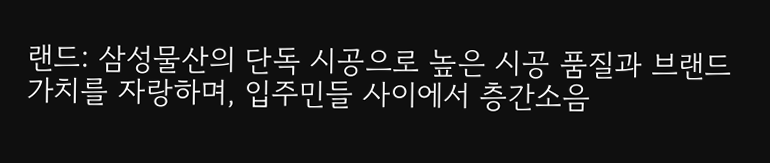랜드: 삼성물산의 단독 시공으로 높은 시공 품질과 브랜드 가치를 자랑하며, 입주민들 사이에서 층간소음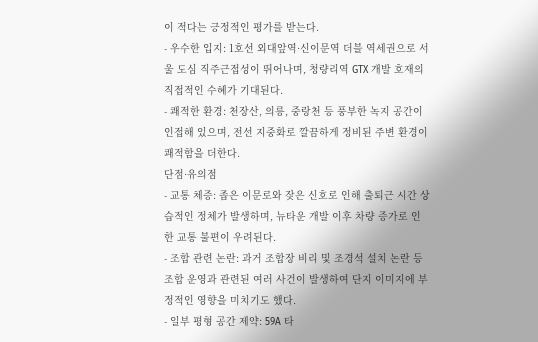이 적다는 긍정적인 평가를 받는다.
- 우수한 입지: 1호선 외대앞역·신이문역 더블 역세권으로 서울 도심 직주근접성이 뛰어나며, 청량리역 GTX 개발 호재의 직접적인 수혜가 기대된다.
- 쾌적한 환경: 천장산, 의릉, 중랑천 등 풍부한 녹지 공간이 인접해 있으며, 전선 지중화로 깔끔하게 정비된 주변 환경이 쾌적함을 더한다.
단점·유의점
- 교통 체증: 좁은 이문로와 잦은 신호로 인해 출퇴근 시간 상습적인 정체가 발생하며, 뉴타운 개발 이후 차량 증가로 인한 교통 불편이 우려된다.
- 조합 관련 논란: 과거 조합장 비리 및 조경석 설치 논란 등 조합 운영과 관련된 여러 사건이 발생하여 단지 이미지에 부정적인 영향을 미치기도 했다.
- 일부 평형 공간 제약: 59A 타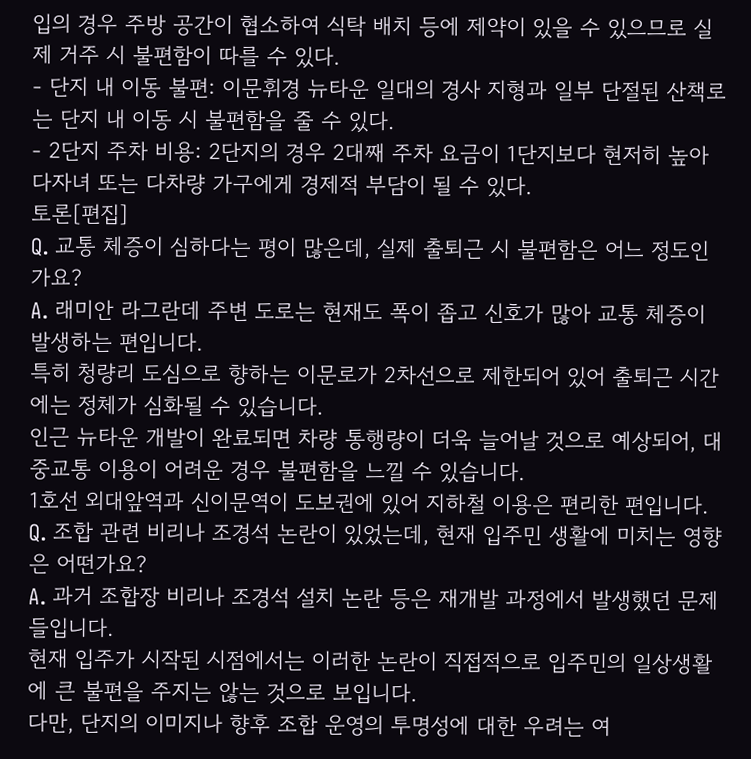입의 경우 주방 공간이 협소하여 식탁 배치 등에 제약이 있을 수 있으므로 실제 거주 시 불편함이 따를 수 있다.
- 단지 내 이동 불편: 이문휘경 뉴타운 일대의 경사 지형과 일부 단절된 산책로는 단지 내 이동 시 불편함을 줄 수 있다.
- 2단지 주차 비용: 2단지의 경우 2대째 주차 요금이 1단지보다 현저히 높아 다자녀 또는 다차량 가구에게 경제적 부담이 될 수 있다.
토론[편집]
Q. 교통 체증이 심하다는 평이 많은데, 실제 출퇴근 시 불편함은 어느 정도인가요?
A. 래미안 라그란데 주변 도로는 현재도 폭이 좁고 신호가 많아 교통 체증이 발생하는 편입니다.
특히 청량리 도심으로 향하는 이문로가 2차선으로 제한되어 있어 출퇴근 시간에는 정체가 심화될 수 있습니다.
인근 뉴타운 개발이 완료되면 차량 통행량이 더욱 늘어날 것으로 예상되어, 대중교통 이용이 어려운 경우 불편함을 느낄 수 있습니다.
1호선 외대앞역과 신이문역이 도보권에 있어 지하철 이용은 편리한 편입니다.
Q. 조합 관련 비리나 조경석 논란이 있었는데, 현재 입주민 생활에 미치는 영향은 어떤가요?
A. 과거 조합장 비리나 조경석 설치 논란 등은 재개발 과정에서 발생했던 문제들입니다.
현재 입주가 시작된 시점에서는 이러한 논란이 직접적으로 입주민의 일상생활에 큰 불편을 주지는 않는 것으로 보입니다.
다만, 단지의 이미지나 향후 조합 운영의 투명성에 대한 우려는 여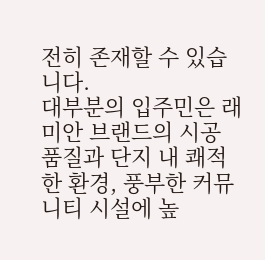전히 존재할 수 있습니다.
대부분의 입주민은 래미안 브랜드의 시공 품질과 단지 내 쾌적한 환경, 풍부한 커뮤니티 시설에 높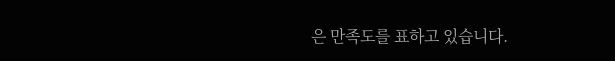은 만족도를 표하고 있습니다.